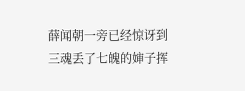薛闻朝一旁已经惊讶到三魂丢了七魄的婶子挥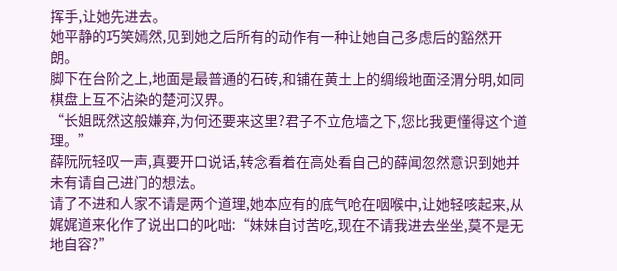挥手,让她先进去。
她平静的巧笑嫣然,见到她之后所有的动作有一种让她自己多虑后的豁然开朗。
脚下在台阶之上,地面是最普通的石砖,和铺在黄土上的绸缎地面泾渭分明,如同棋盘上互不沾染的楚河汉界。
“长姐既然这般嫌弃,为何还要来这里?君子不立危墙之下,您比我更懂得这个道理。”
薛阮阮轻叹一声,真要开口说话,转念看着在高处看自己的薛闻忽然意识到她并未有请自己进门的想法。
请了不进和人家不请是两个道理,她本应有的底气呛在咽喉中,让她轻咳起来,从娓娓道来化作了说出口的叱咄:“妹妹自讨苦吃,现在不请我进去坐坐,莫不是无地自容?”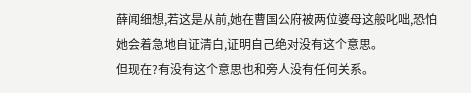薛闻细想,若这是从前,她在曹国公府被两位婆母这般叱咄,恐怕她会着急地自证清白,证明自己绝对没有这个意思。
但现在?有没有这个意思也和旁人没有任何关系。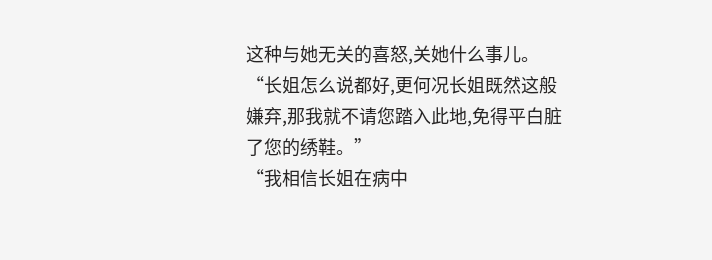这种与她无关的喜怒,关她什么事儿。
“长姐怎么说都好,更何况长姐既然这般嫌弃,那我就不请您踏入此地,免得平白脏了您的绣鞋。”
“我相信长姐在病中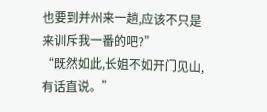也要到并州来一趟,应该不只是来训斥我一番的吧?”
“既然如此,长姐不如开门见山,有话直说。”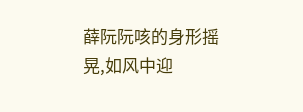薛阮阮咳的身形摇晃,如风中迎